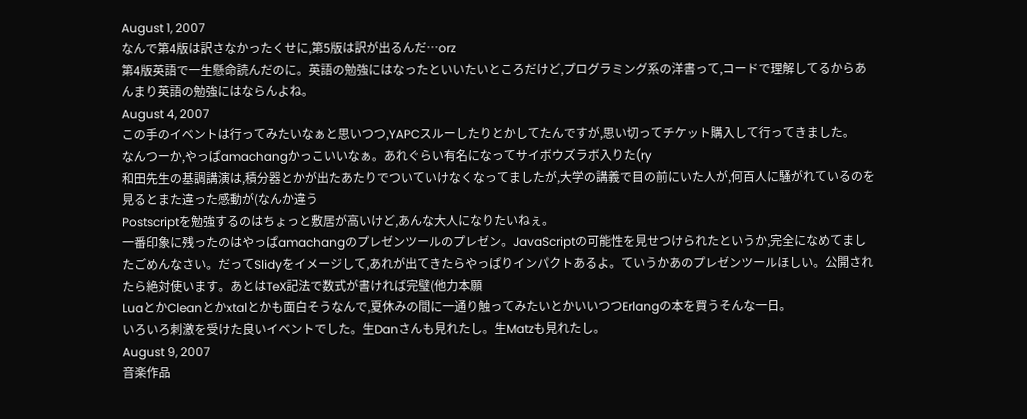August 1, 2007
なんで第4版は訳さなかったくせに,第5版は訳が出るんだ…orz
第4版英語で一生懸命読んだのに。英語の勉強にはなったといいたいところだけど,プログラミング系の洋書って,コードで理解してるからあんまり英語の勉強にはならんよね。
August 4, 2007
この手のイベントは行ってみたいなぁと思いつつ,YAPCスルーしたりとかしてたんですが,思い切ってチケット購入して行ってきました。
なんつーか,やっぱamachangかっこいいなぁ。あれぐらい有名になってサイボウズラボ入りた(ry
和田先生の基調講演は,積分器とかが出たあたりでついていけなくなってましたが,大学の講義で目の前にいた人が,何百人に騒がれているのを見るとまた違った感動が(なんか違う
Postscriptを勉強するのはちょっと敷居が高いけど,あんな大人になりたいねぇ。
一番印象に残ったのはやっぱamachangのプレゼンツールのプレゼン。JavaScriptの可能性を見せつけられたというか,完全になめてましたごめんなさい。だってSlidyをイメージして,あれが出てきたらやっぱりインパクトあるよ。ていうかあのプレゼンツールほしい。公開されたら絶対使います。あとはTeX記法で数式が書ければ完璧(他力本願
LuaとかCleanとかxtalとかも面白そうなんで,夏休みの間に一通り触ってみたいとかいいつつErlangの本を買うそんな一日。
いろいろ刺激を受けた良いイベントでした。生Danさんも見れたし。生Matzも見れたし。
August 9, 2007
音楽作品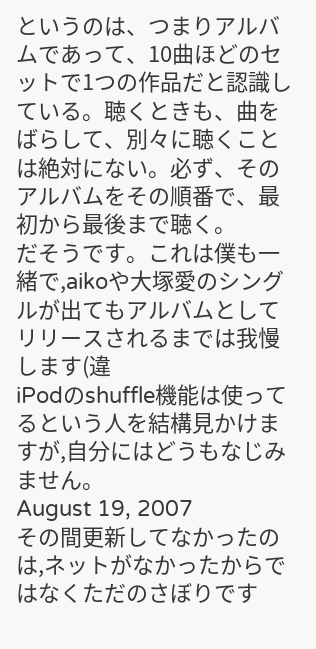というのは、つまりアルバムであって、10曲ほどのセットで1つの作品だと認識している。聴くときも、曲をばらして、別々に聴くことは絶対にない。必ず、そのアルバムをその順番で、最初から最後まで聴く。
だそうです。これは僕も一緒で,aikoや大塚愛のシングルが出てもアルバムとしてリリースされるまでは我慢します(違
iPodのshuffle機能は使ってるという人を結構見かけますが,自分にはどうもなじみません。
August 19, 2007
その間更新してなかったのは,ネットがなかったからではなくただのさぼりです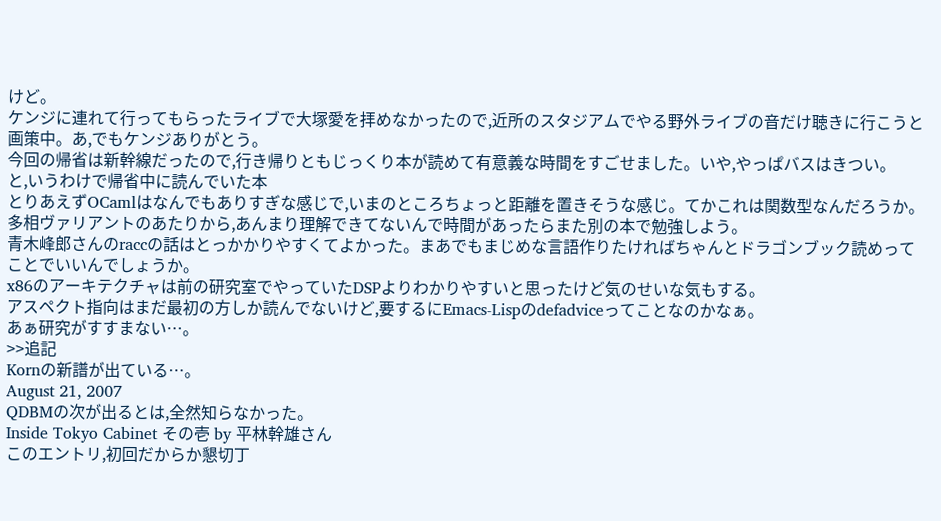けど。
ケンジに連れて行ってもらったライブで大塚愛を拝めなかったので,近所のスタジアムでやる野外ライブの音だけ聴きに行こうと画策中。あ,でもケンジありがとう。
今回の帰省は新幹線だったので,行き帰りともじっくり本が読めて有意義な時間をすごせました。いや,やっぱバスはきつい。
と,いうわけで帰省中に読んでいた本
とりあえずOCamlはなんでもありすぎな感じで,いまのところちょっと距離を置きそうな感じ。てかこれは関数型なんだろうか。多相ヴァリアントのあたりから,あんまり理解できてないんで時間があったらまた別の本で勉強しよう。
青木峰郎さんのraccの話はとっかかりやすくてよかった。まあでもまじめな言語作りたければちゃんとドラゴンブック読めってことでいいんでしょうか。
x86のアーキテクチャは前の研究室でやっていたDSPよりわかりやすいと思ったけど気のせいな気もする。
アスペクト指向はまだ最初の方しか読んでないけど,要するにEmacs-Lispのdefadviceってことなのかなぁ。
あぁ研究がすすまない…。
>>追記
Kornの新譜が出ている…。
August 21, 2007
QDBMの次が出るとは,全然知らなかった。
Inside Tokyo Cabinet その壱 by 平林幹雄さん
このエントリ,初回だからか懇切丁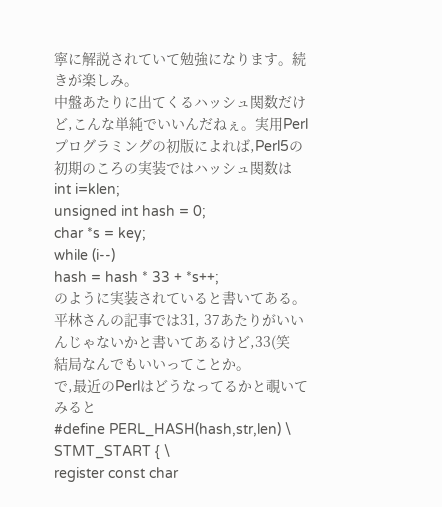寧に解説されていて勉強になります。続きが楽しみ。
中盤あたりに出てくるハッシュ関数だけど,こんな単純でいいんだねぇ。実用Perlプログラミングの初版によれば,Perl5の初期のころの実装ではハッシュ関数は
int i=klen;
unsigned int hash = 0;
char *s = key;
while (i--)
hash = hash * 33 + *s++;
のように実装されていると書いてある。平林さんの記事では31, 37あたりがいいんじゃないかと書いてあるけど,33(笑
結局なんでもいいってことか。
で,最近のPerlはどうなってるかと覗いてみると
#define PERL_HASH(hash,str,len) \
STMT_START { \
register const char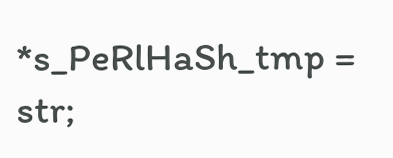*s_PeRlHaSh_tmp = str;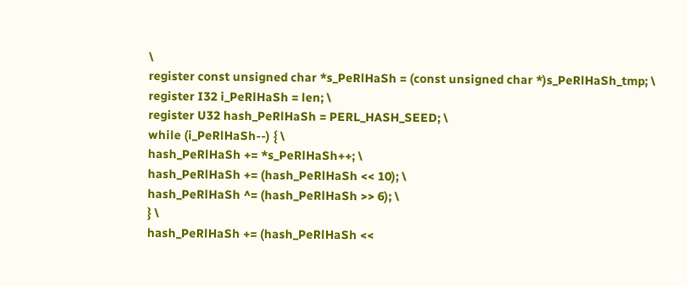\
register const unsigned char *s_PeRlHaSh = (const unsigned char *)s_PeRlHaSh_tmp; \
register I32 i_PeRlHaSh = len; \
register U32 hash_PeRlHaSh = PERL_HASH_SEED; \
while (i_PeRlHaSh--) { \
hash_PeRlHaSh += *s_PeRlHaSh++; \
hash_PeRlHaSh += (hash_PeRlHaSh << 10); \
hash_PeRlHaSh ^= (hash_PeRlHaSh >> 6); \
} \
hash_PeRlHaSh += (hash_PeRlHaSh <<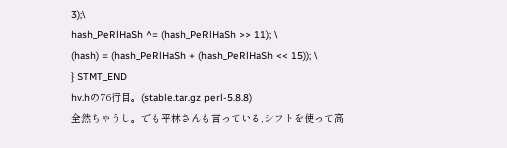3);\
hash_PeRlHaSh ^= (hash_PeRlHaSh >> 11); \
(hash) = (hash_PeRlHaSh + (hash_PeRlHaSh << 15)); \
} STMT_END
hv.hの76行目。(stable.tar.gz perl-5.8.8)
全然ちゃうし。でも平林さんも言っている,シフトを使って高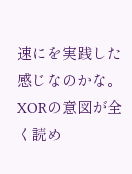速にを実践した感じなのかな。XORの意図が全く読め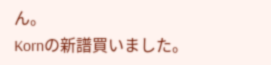ん。
Kornの新譜買いました。